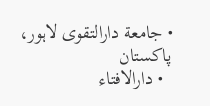• جامعة دارالتقوی لاہور، پاکستان
  • دارالافتاء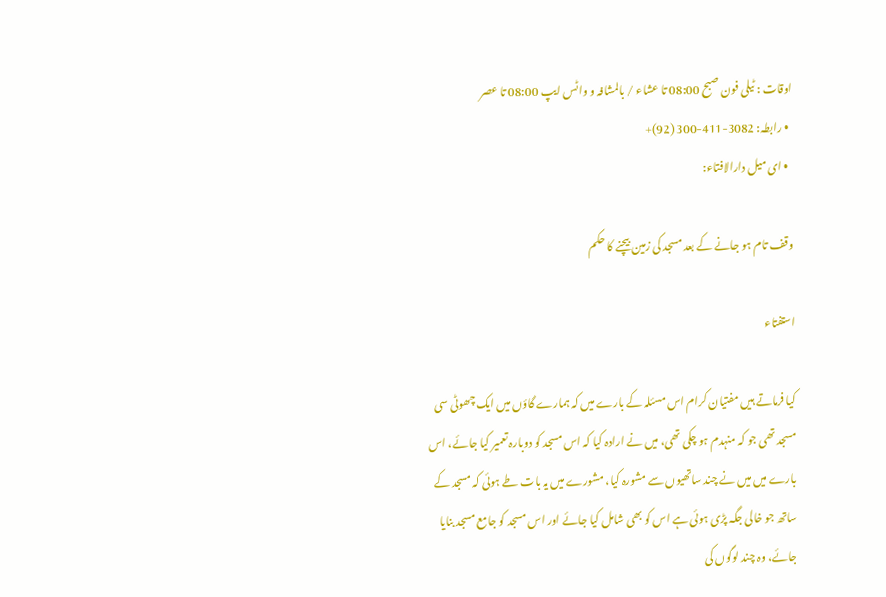اوقات : ٹیلی فون صبح 08:00 تا عشاء / بالمشافہ و واٹس ایپ 08:00 تا عصر
  • رابطہ: 3082-411-300 (92)+
  • ای میل دارالافتاء:

وقف تام ہو جانے کے بعد مسجد کی زمین بیچنے کا حکم

استفتاء

کیا فرماتے ہیں مفتیان کرام اس مسئلہ کے بارے میں کہ ہمارے گاؤں میں ایک چھوٹی سی مسجد تھی جو کہ منہدم ہو چکی تھی، میں نے ارادہ کیا کہ اس مسجد کو دوبارہ تعمیر کیا جائے، اس بارے میں میں نے چند ساتھیوں سے مشورہ کیا، مشورے میں یہ بات طے ہوئی کہ مسجد کے ساتھ جو خالی جگہ پڑی ہوئی ہے اس کو بھی شامل کیا جائے اور اس مسجد کو جامع مسجد بنایا جائے، وہ چند لوگوں کی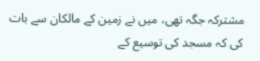مشترکہ جگہ تھی، میں نے زمین کے مالکان سے بات کی کہ مسجد کی توسیع کے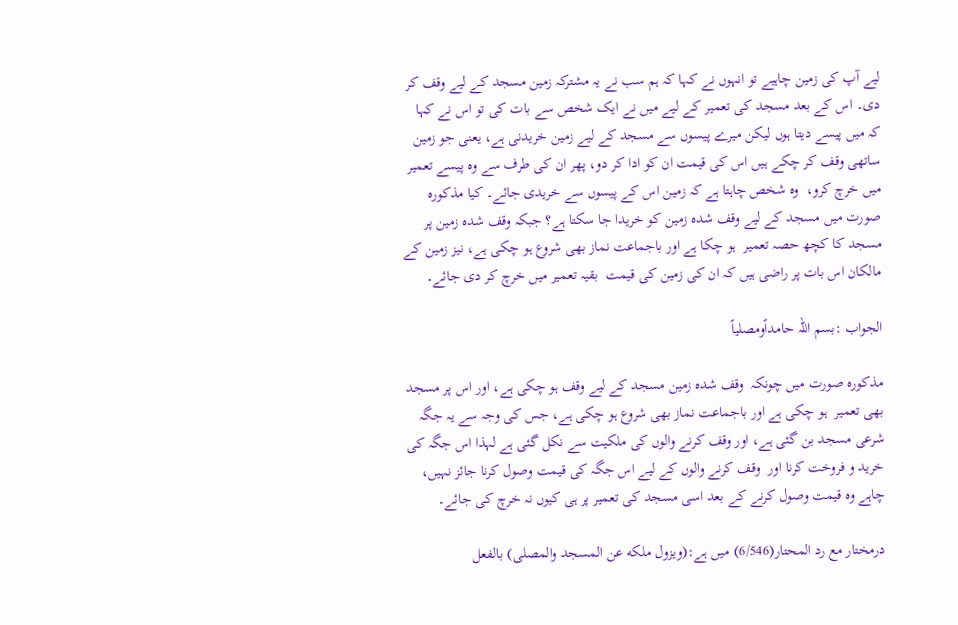لیے آپ کی زمین چاہیے تو انہوں نے کہا کہ ہم سب نے یہ مشترکہ زمین مسجد کے لیے وقف کر دی۔ اس کے بعد مسجد کی تعمیر کے لیے میں نے ایک شخص سے بات کی تو اس نے کہا کہ میں پیسے دیتا ہوں لیکن میرے پیسوں سے مسجد کے لیے زمین خریدنی ہے، یعنی جو زمین ساتھی وقف کر چکے ہیں اس کی قیمت ان کو ادا کر دو، پھر ان کی طرف سے وہ پیسے تعمیر میں خرچ کرو،  وہ شخص چاہتا ہے کہ زمین اس کے پیسوں سے خریدی جائے۔ کیا مذکورہ صورت میں مسجد کے لیے وقف شدہ زمین کو خریدا جا سکتا ہے؟ جبکہ وقف شدہ زمین پر مسجد کا کچھ حصہ تعمیر  ہو چکا ہے اور باجماعت نماز بھی شروع ہو چکی ہے، نیز زمین کے مالکان اس بات پر راضی ہیں کہ ان کی زمین کی قیمت  بقیہ تعمیر میں خرچ کر دی جائے۔

الجواب :بسم اللہ حامداًومصلیاً

مذکورہ صورت میں چونکہ  وقف شدہ زمین مسجد کے لیے وقف ہو چکی ہے، اور اس پر مسجد بھی تعمیر  ہو چکی ہے اور باجماعت نماز بھی شروع ہو چکی ہے، جس کی وجہ سے یہ جگہ شرعی مسجد بن گئی ہے، اور وقف کرنے والوں کی ملکیت سے نکل گئی ہے لہذا اس جگہ کی خرید و فروخت کرنا اور  وقف کرنے والوں کے لیے اس جگہ کی قیمت وصول کرنا جائز نہیں، چاہے وہ قیمت وصول کرنے کے بعد اسی مسجد کی تعمیر پر ہی کیوں نہ خرچ کی جائے۔

درمختار مع رد المحتار(6/546) میں ہے:(ويزول ملكه عن المسجد والمصلى) بالفعل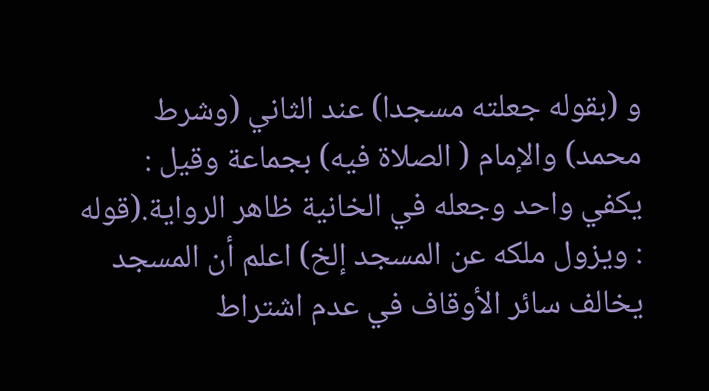و (بقوله جعلته مسجدا) عند الثاني (وشرط محمد) والإمام ( الصلاة فيه) بجماعة وقيل : يكفي واحد وجعله في الخانية ظاهر الرواية.(قوله : ويزول ملكه عن المسجد إلخ) اعلم أن المسجد يخالف سائر الأوقاف في عدم اشتراط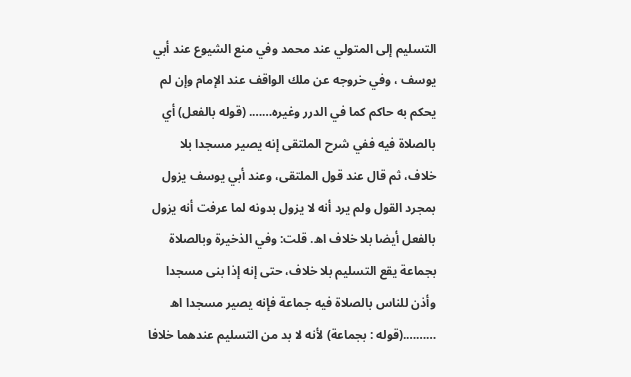التسليم إلى المتولي عند محمد وفي منع الشيوع عند أبي يوسف ، وفي خروجه عن ملك الواقف عند الإمام وإن لم يحكم به حاكم كما في الدرر وغيره……. (قوله بالفعل) أي بالصلاة فيه ففي شرح الملتقى إنه يصير مسجدا بلا خلاف، ثم قال عند قول الملتقى، وعند أبي يوسف يزول بمجرد القول ولم يرد أنه لا يزول بدونه لما عرفت أنه يزول بالفعل أيضا بلا خلاف اھ. قلت: وفي الذخيرة وبالصلاة بجماعة يقع التسليم بلا خلاف، حتى إنه إذا بنى مسجدا وأذن للناس بالصلاة فيه جماعة فإنه يصير مسجدا اھ ……….(قوله : بجماعة) لأنه لا بد من التسليم عندهما خلافا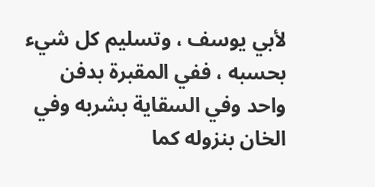لأبي يوسف ، وتسليم كل شيء بحسبه ، ففي المقبرة بدفن واحد وفي السقاية بشربه وفي الخان بنزوله كما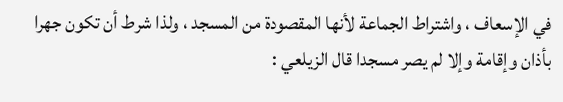في الإسعاف ، واشتراط الجماعة لأنها المقصودة من المسجد ، ولذا شرط أن تكون جهرا بأذان وإقامة وإلا لم يصر مسجدا قال الزيلعي :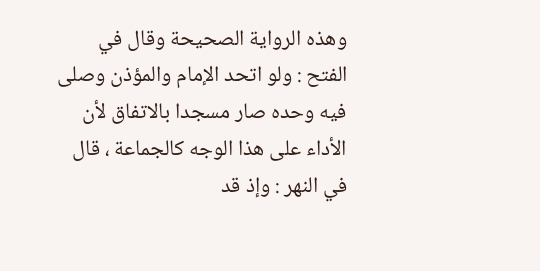وهذه الرواية الصحيحة وقال في الفتح : ولو اتحد الإمام والمؤذن وصلى فيه وحده صار مسجدا بالاتفاق لأن الأداء على هذا الوجه كالجماعة ، قال في النهر : وإذ قد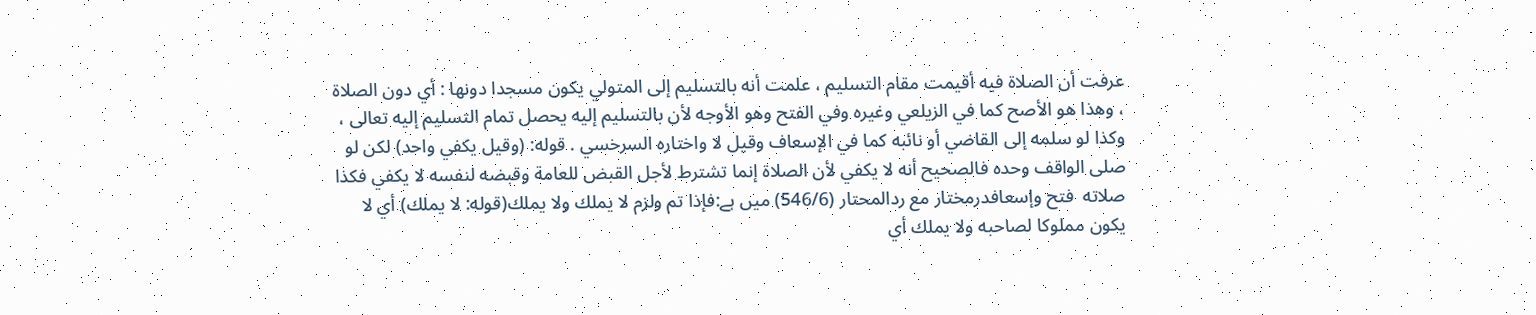عرفت أن الصلاة فيه أقيمت مقام التسليم ، علمت أنه بالتسليم إلى المتولي يكون مسجدا دونها : أي دون الصلاة ، وهذا هو الأصح كما في الزيلعي وغيره وفي الفتح وهو الأوجه لأن بالتسليم إليه يحصل تمام التسليم إليه تعالى ، وكذا لو سلمه إلى القاضي أو نائبه كما في الإسعاف وقيل لا واختاره السرخسي . قوله: (وقيل يكفي واحد) لكن لو صلى الواقف وحده فالصحيح أنه لا يكفي لأن الصلاة إنما تشترط لأجل القبض للعامة وقبضه لنفسه لا يكفي فكذا صلاته  فتح وإسعافدرمختار مع ردالمحتار (546/6) میں ہے:فإذا تم ولزم لا يملك ولا يملك(قوله: لا يملك) أي لا يكون مملوكا لصاحبه ولا يملك أي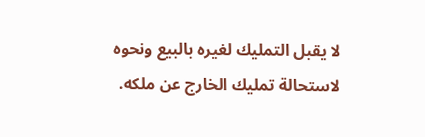لا يقبل التمليك لغيره بالبيع ونحوه لاستحالة تمليك الخارج عن ملكه.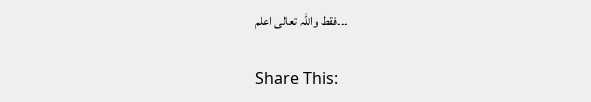۔۔۔فقط واللہ تعالی اعلم

Share This: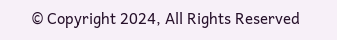© Copyright 2024, All Rights Reserved